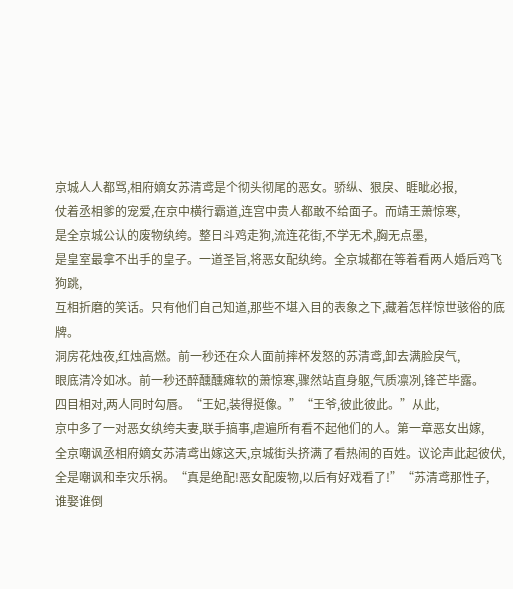京城人人都骂,相府嫡女苏清鸢是个彻头彻尾的恶女。骄纵、狠戾、睚眦必报,
仗着丞相爹的宠爱,在京中横行霸道,连宫中贵人都敢不给面子。而靖王萧惊寒,
是全京城公认的废物纨绔。整日斗鸡走狗,流连花街,不学无术,胸无点墨,
是皇室最拿不出手的皇子。一道圣旨,将恶女配纨绔。全京城都在等着看两人婚后鸡飞狗跳,
互相折磨的笑话。只有他们自己知道,那些不堪入目的表象之下,藏着怎样惊世骇俗的底牌。
洞房花烛夜,红烛高燃。前一秒还在众人面前摔杯发怒的苏清鸢,卸去满脸戾气,
眼底清冷如冰。前一秒还醉醺醺瘫软的萧惊寒,骤然站直身躯,气质凛冽,锋芒毕露。
四目相对,两人同时勾唇。“王妃,装得挺像。”“王爷,彼此彼此。”从此,
京中多了一对恶女纨绔夫妻,联手搞事,虐遍所有看不起他们的人。第一章恶女出嫁,
全京嘲讽丞相府嫡女苏清鸢出嫁这天,京城街头挤满了看热闹的百姓。议论声此起彼伏,
全是嘲讽和幸灾乐祸。“真是绝配!恶女配废物,以后有好戏看了!”“苏清鸢那性子,
谁娶谁倒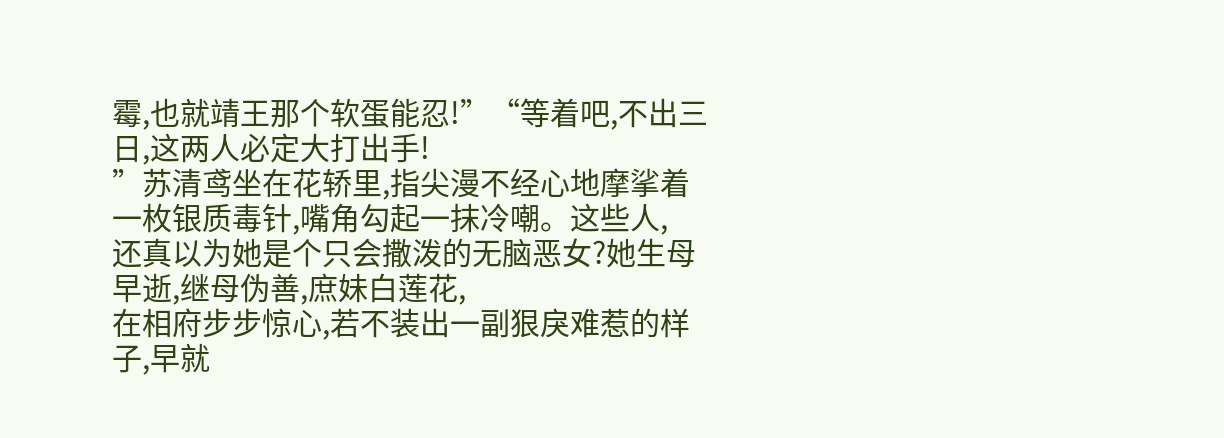霉,也就靖王那个软蛋能忍!”“等着吧,不出三日,这两人必定大打出手!
”苏清鸢坐在花轿里,指尖漫不经心地摩挲着一枚银质毒针,嘴角勾起一抹冷嘲。这些人,
还真以为她是个只会撒泼的无脑恶女?她生母早逝,继母伪善,庶妹白莲花,
在相府步步惊心,若不装出一副狠戾难惹的样子,早就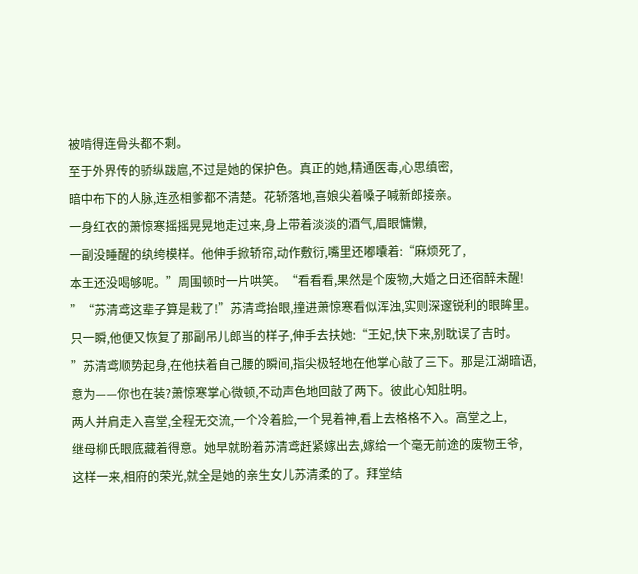被啃得连骨头都不剩。
至于外界传的骄纵跋扈,不过是她的保护色。真正的她,精通医毒,心思缜密,
暗中布下的人脉,连丞相爹都不清楚。花轿落地,喜娘尖着嗓子喊新郎接亲。
一身红衣的萧惊寒摇摇晃晃地走过来,身上带着淡淡的酒气,眉眼慵懒,
一副没睡醒的纨绔模样。他伸手掀轿帘,动作敷衍,嘴里还嘟囔着:“麻烦死了,
本王还没喝够呢。”周围顿时一片哄笑。“看看看,果然是个废物,大婚之日还宿醉未醒!
”“苏清鸢这辈子算是栽了!”苏清鸢抬眼,撞进萧惊寒看似浑浊,实则深邃锐利的眼眸里。
只一瞬,他便又恢复了那副吊儿郎当的样子,伸手去扶她:“王妃,快下来,别耽误了吉时。
”苏清鸢顺势起身,在他扶着自己腰的瞬间,指尖极轻地在他掌心敲了三下。那是江湖暗语,
意为——你也在装?萧惊寒掌心微顿,不动声色地回敲了两下。彼此心知肚明。
两人并肩走入喜堂,全程无交流,一个冷着脸,一个晃着神,看上去格格不入。高堂之上,
继母柳氏眼底藏着得意。她早就盼着苏清鸢赶紧嫁出去,嫁给一个毫无前途的废物王爷,
这样一来,相府的荣光,就全是她的亲生女儿苏清柔的了。拜堂结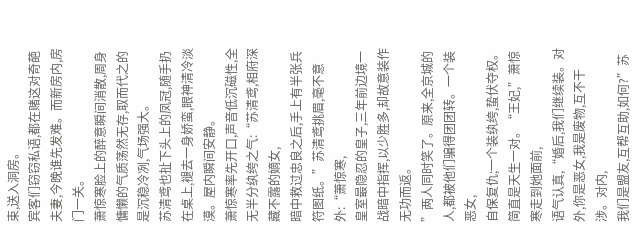束,送入洞房。
宾客们窃窃私语,都在赌这对奇葩夫妻,今晚谁先发难。而新房内,房门一关。
萧惊寒脸上的醉意瞬间消散,周身慵懒的气质荡然无存,取而代之的是沉稳冷冽,气场强大。
苏清鸢也扯下头上的凤冠,随手扔在桌上,褪去一身娇蛮,眼神清冷淡漠。屋内瞬间安静。
萧惊寒率先开口,声音低沉磁性,全无半分纨绔之气:“苏清鸢,相府深藏不露的嫡女,
暗中救过忠良之后,手上有半张兵符图纸。”苏清鸢挑眉,毫不意外:“萧惊寒,
皇室最隐忍的皇子,三年前边境一战暗中指挥,以少胜多,却故意装作无功而返。
”两人同时笑了。原来,全京城的人,都被他们骗得团团转。一个装恶女,
自保复仇;一个装纨绔,蛰伏夺权。简直是天生一对。“王妃,”萧惊寒走到她面前,
语气认真,“婚后,我们继续装。对外,你是恶女,我是废物,互不干涉。对内,
我们是盟友,互帮互助,如何?”苏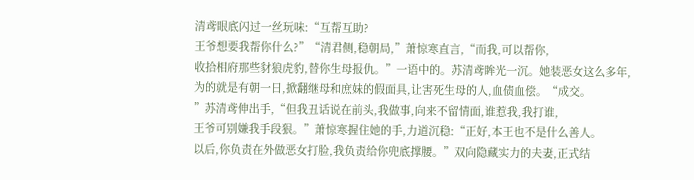清鸢眼底闪过一丝玩味:“互帮互助?
王爷想要我帮你什么?”“清君侧,稳朝局,”萧惊寒直言,“而我,可以帮你,
收拾相府那些豺狼虎豹,替你生母报仇。”一语中的。苏清鸢眸光一沉。她装恶女这么多年,
为的就是有朝一日,掀翻继母和庶妹的假面具,让害死生母的人,血债血偿。“成交。
”苏清鸢伸出手,“但我丑话说在前头,我做事,向来不留情面,谁惹我,我打谁,
王爷可别嫌我手段狠。”萧惊寒握住她的手,力道沉稳:“正好,本王也不是什么善人。
以后,你负责在外做恶女打脸,我负责给你兜底撑腰。”双向隐藏实力的夫妻,正式结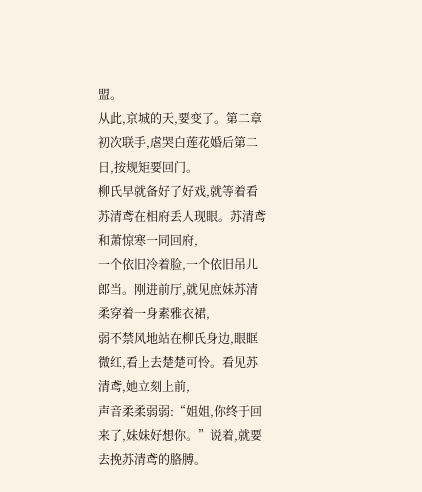盟。
从此,京城的天,要变了。第二章初次联手,虐哭白莲花婚后第二日,按规矩要回门。
柳氏早就备好了好戏,就等着看苏清鸢在相府丢人现眼。苏清鸢和萧惊寒一同回府,
一个依旧冷着脸,一个依旧吊儿郎当。刚进前厅,就见庶妹苏清柔穿着一身素雅衣裙,
弱不禁风地站在柳氏身边,眼眶微红,看上去楚楚可怜。看见苏清鸢,她立刻上前,
声音柔柔弱弱:“姐姐,你终于回来了,妹妹好想你。”说着,就要去挽苏清鸢的胳膊。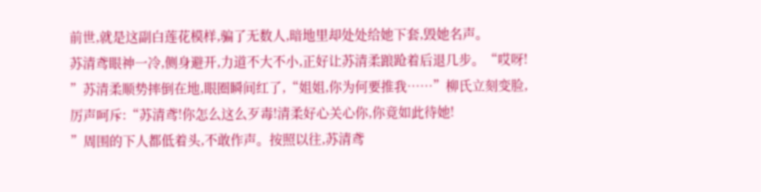前世,就是这副白莲花模样,骗了无数人,暗地里却处处给她下套,毁她名声。
苏清鸢眼神一冷,侧身避开,力道不大不小,正好让苏清柔踉跄着后退几步。“哎呀!
”苏清柔顺势摔倒在地,眼圈瞬间红了,“姐姐,你为何要推我……”柳氏立刻变脸,
厉声呵斥:“苏清鸢!你怎么这么歹毒!清柔好心关心你,你竟如此待她!
”周围的下人都低着头,不敢作声。按照以往,苏清鸢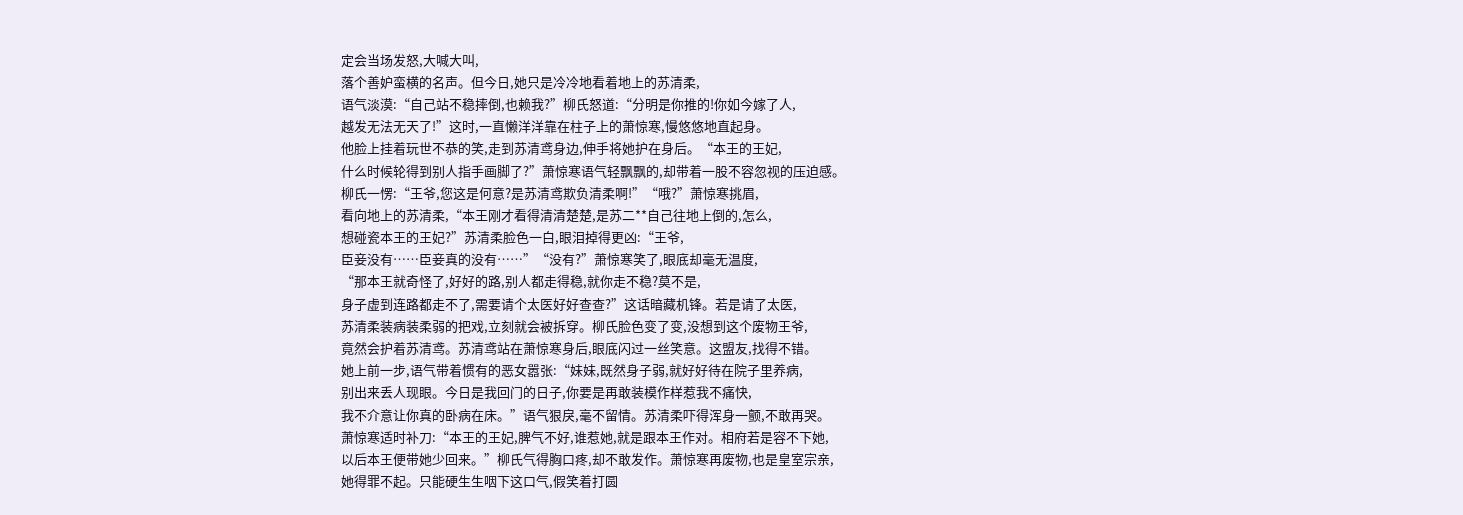定会当场发怒,大喊大叫,
落个善妒蛮横的名声。但今日,她只是冷冷地看着地上的苏清柔,
语气淡漠:“自己站不稳摔倒,也赖我?”柳氏怒道:“分明是你推的!你如今嫁了人,
越发无法无天了!”这时,一直懒洋洋靠在柱子上的萧惊寒,慢悠悠地直起身。
他脸上挂着玩世不恭的笑,走到苏清鸢身边,伸手将她护在身后。“本王的王妃,
什么时候轮得到别人指手画脚了?”萧惊寒语气轻飘飘的,却带着一股不容忽视的压迫感。
柳氏一愣:“王爷,您这是何意?是苏清鸢欺负清柔啊!”“哦?”萧惊寒挑眉,
看向地上的苏清柔,“本王刚才看得清清楚楚,是苏二**自己往地上倒的,怎么,
想碰瓷本王的王妃?”苏清柔脸色一白,眼泪掉得更凶:“王爷,
臣妾没有……臣妾真的没有……”“没有?”萧惊寒笑了,眼底却毫无温度,
“那本王就奇怪了,好好的路,别人都走得稳,就你走不稳?莫不是,
身子虚到连路都走不了,需要请个太医好好查查?”这话暗藏机锋。若是请了太医,
苏清柔装病装柔弱的把戏,立刻就会被拆穿。柳氏脸色变了变,没想到这个废物王爷,
竟然会护着苏清鸢。苏清鸢站在萧惊寒身后,眼底闪过一丝笑意。这盟友,找得不错。
她上前一步,语气带着惯有的恶女嚣张:“妹妹,既然身子弱,就好好待在院子里养病,
别出来丢人现眼。今日是我回门的日子,你要是再敢装模作样惹我不痛快,
我不介意让你真的卧病在床。”语气狠戾,毫不留情。苏清柔吓得浑身一颤,不敢再哭。
萧惊寒适时补刀:“本王的王妃,脾气不好,谁惹她,就是跟本王作对。相府若是容不下她,
以后本王便带她少回来。”柳氏气得胸口疼,却不敢发作。萧惊寒再废物,也是皇室宗亲,
她得罪不起。只能硬生生咽下这口气,假笑着打圆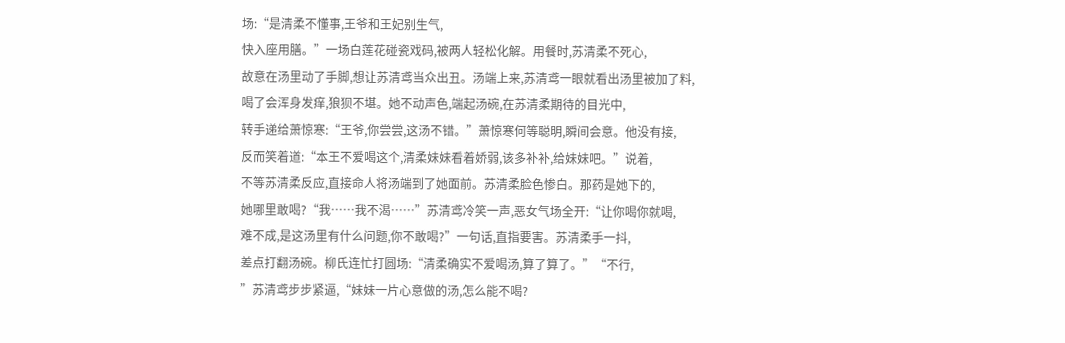场:“是清柔不懂事,王爷和王妃别生气,
快入座用膳。”一场白莲花碰瓷戏码,被两人轻松化解。用餐时,苏清柔不死心,
故意在汤里动了手脚,想让苏清鸢当众出丑。汤端上来,苏清鸢一眼就看出汤里被加了料,
喝了会浑身发痒,狼狈不堪。她不动声色,端起汤碗,在苏清柔期待的目光中,
转手递给萧惊寒:“王爷,你尝尝,这汤不错。”萧惊寒何等聪明,瞬间会意。他没有接,
反而笑着道:“本王不爱喝这个,清柔妹妹看着娇弱,该多补补,给妹妹吧。”说着,
不等苏清柔反应,直接命人将汤端到了她面前。苏清柔脸色惨白。那药是她下的,
她哪里敢喝?“我……我不渴……”苏清鸢冷笑一声,恶女气场全开:“让你喝你就喝,
难不成,是这汤里有什么问题,你不敢喝?”一句话,直指要害。苏清柔手一抖,
差点打翻汤碗。柳氏连忙打圆场:“清柔确实不爱喝汤,算了算了。”“不行,
”苏清鸢步步紧逼,“妹妹一片心意做的汤,怎么能不喝?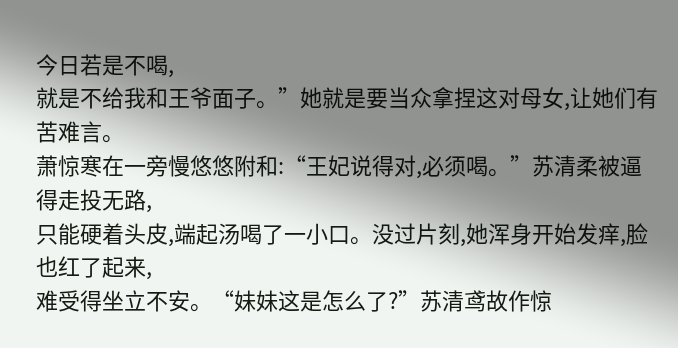今日若是不喝,
就是不给我和王爷面子。”她就是要当众拿捏这对母女,让她们有苦难言。
萧惊寒在一旁慢悠悠附和:“王妃说得对,必须喝。”苏清柔被逼得走投无路,
只能硬着头皮,端起汤喝了一小口。没过片刻,她浑身开始发痒,脸也红了起来,
难受得坐立不安。“妹妹这是怎么了?”苏清鸢故作惊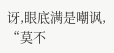讶,眼底满是嘲讽,
“莫不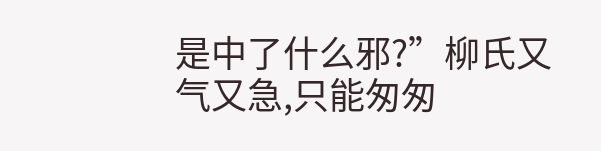是中了什么邪?”柳氏又气又急,只能匆匆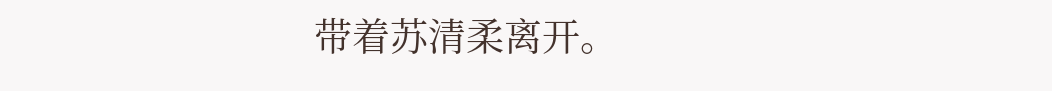带着苏清柔离开。